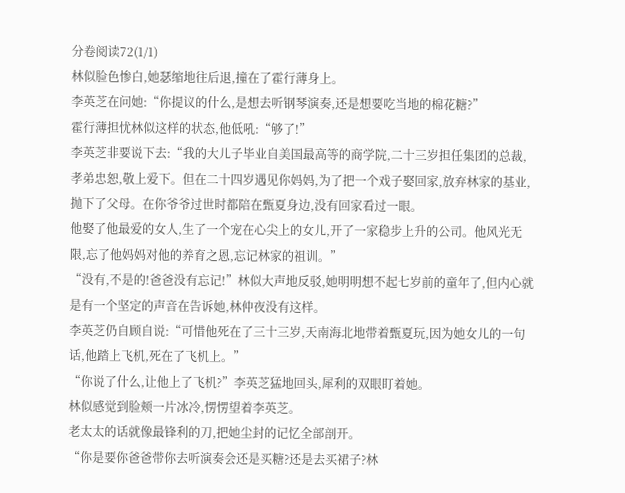分卷阅读72(1/1)
林似脸色惨白,她瑟缩地往后退,撞在了霍行薄身上。
李英芝在问她:“你提议的什么,是想去听钢琴演奏,还是想要吃当地的棉花糖?”
霍行薄担忧林似这样的状态,他低吼:“够了!”
李英芝非要说下去:“我的大儿子毕业自美国最高等的商学院,二十三岁担任集团的总裁,孝弟忠恕,敬上爱下。但在二十四岁遇见你妈妈,为了把一个戏子娶回家,放弃林家的基业,抛下了父母。在你爷爷过世时都陪在甄夏身边,没有回家看过一眼。
他娶了他最爱的女人,生了一个宠在心尖上的女儿,开了一家稳步上升的公司。他风光无限,忘了他妈妈对他的养育之恩,忘记林家的祖训。”
“没有,不是的!爸爸没有忘记!”林似大声地反驳,她明明想不起七岁前的童年了,但内心就是有一个坚定的声音在告诉她,林仲夜没有这样。
李英芝仍自顾自说:“可惜他死在了三十三岁,天南海北地带着甄夏玩,因为她女儿的一句话,他踏上飞机,死在了飞机上。”
“你说了什么,让他上了飞机?”李英芝猛地回头,犀利的双眼盯着她。
林似感觉到脸颊一片冰冷,愣愣望着李英芝。
老太太的话就像最锋利的刀,把她尘封的记忆全部剖开。
“你是要你爸爸带你去听演奏会还是买糖?还是去买裙子?林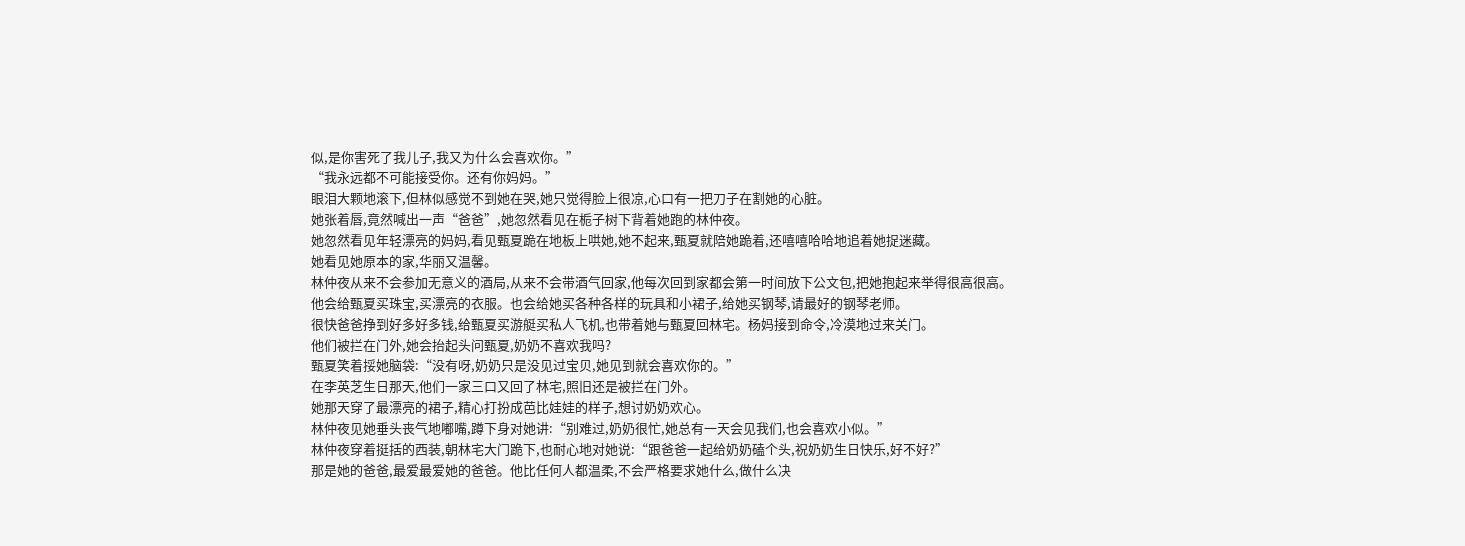似,是你害死了我儿子,我又为什么会喜欢你。”
“我永远都不可能接受你。还有你妈妈。”
眼泪大颗地滚下,但林似感觉不到她在哭,她只觉得脸上很凉,心口有一把刀子在割她的心脏。
她张着唇,竟然喊出一声“爸爸”,她忽然看见在栀子树下背着她跑的林仲夜。
她忽然看见年轻漂亮的妈妈,看见甄夏跪在地板上哄她,她不起来,甄夏就陪她跪着,还嘻嘻哈哈地追着她捉迷藏。
她看见她原本的家,华丽又温馨。
林仲夜从来不会参加无意义的酒局,从来不会带酒气回家,他每次回到家都会第一时间放下公文包,把她抱起来举得很高很高。
他会给甄夏买珠宝,买漂亮的衣服。也会给她买各种各样的玩具和小裙子,给她买钢琴,请最好的钢琴老师。
很快爸爸挣到好多好多钱,给甄夏买游艇买私人飞机,也带着她与甄夏回林宅。杨妈接到命令,冷漠地过来关门。
他们被拦在门外,她会抬起头问甄夏,奶奶不喜欢我吗?
甄夏笑着挼她脑袋:“没有呀,奶奶只是没见过宝贝,她见到就会喜欢你的。”
在李英芝生日那天,他们一家三口又回了林宅,照旧还是被拦在门外。
她那天穿了最漂亮的裙子,精心打扮成芭比娃娃的样子,想讨奶奶欢心。
林仲夜见她垂头丧气地嘟嘴,蹲下身对她讲:“别难过,奶奶很忙,她总有一天会见我们,也会喜欢小似。”
林仲夜穿着挺括的西装,朝林宅大门跪下,也耐心地对她说:“跟爸爸一起给奶奶磕个头,祝奶奶生日快乐,好不好?”
那是她的爸爸,最爱最爱她的爸爸。他比任何人都温柔,不会严格要求她什么,做什么决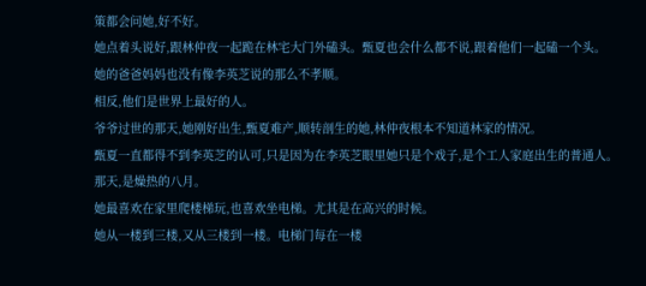策都会问她,好不好。
她点着头说好,跟林仲夜一起跪在林宅大门外磕头。甄夏也会什么都不说,跟着他们一起磕一个头。
她的爸爸妈妈也没有像李英芝说的那么不孝顺。
相反,他们是世界上最好的人。
爷爷过世的那天,她刚好出生,甄夏难产,顺转剖生的她,林仲夜根本不知道林家的情况。
甄夏一直都得不到李英芝的认可,只是因为在李英芝眼里她只是个戏子,是个工人家庭出生的普通人。
那天,是燥热的八月。
她最喜欢在家里爬楼梯玩,也喜欢坐电梯。尤其是在高兴的时候。
她从一楼到三楼,又从三楼到一楼。电梯门每在一楼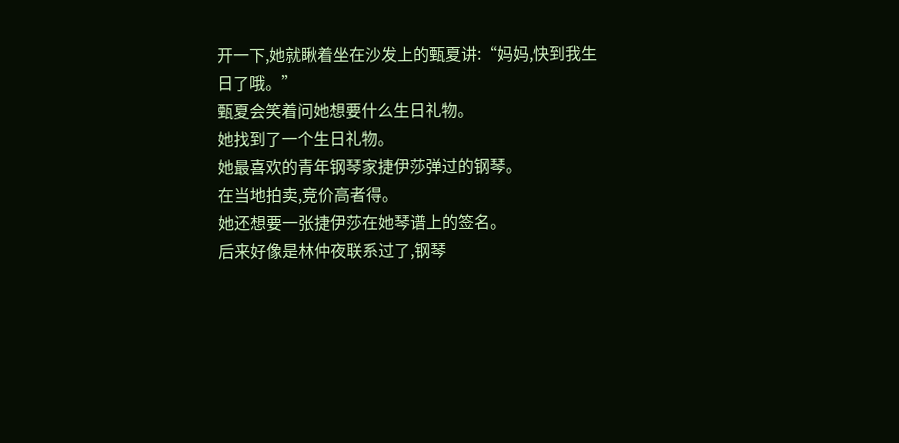开一下,她就瞅着坐在沙发上的甄夏讲:“妈妈,快到我生日了哦。”
甄夏会笑着问她想要什么生日礼物。
她找到了一个生日礼物。
她最喜欢的青年钢琴家捷伊莎弹过的钢琴。
在当地拍卖,竞价高者得。
她还想要一张捷伊莎在她琴谱上的签名。
后来好像是林仲夜联系过了,钢琴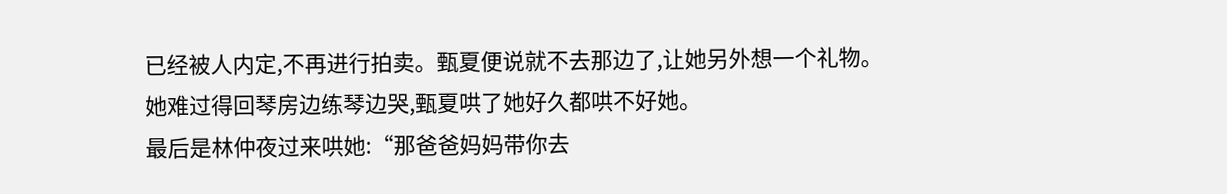已经被人内定,不再进行拍卖。甄夏便说就不去那边了,让她另外想一个礼物。
她难过得回琴房边练琴边哭,甄夏哄了她好久都哄不好她。
最后是林仲夜过来哄她:“那爸爸妈妈带你去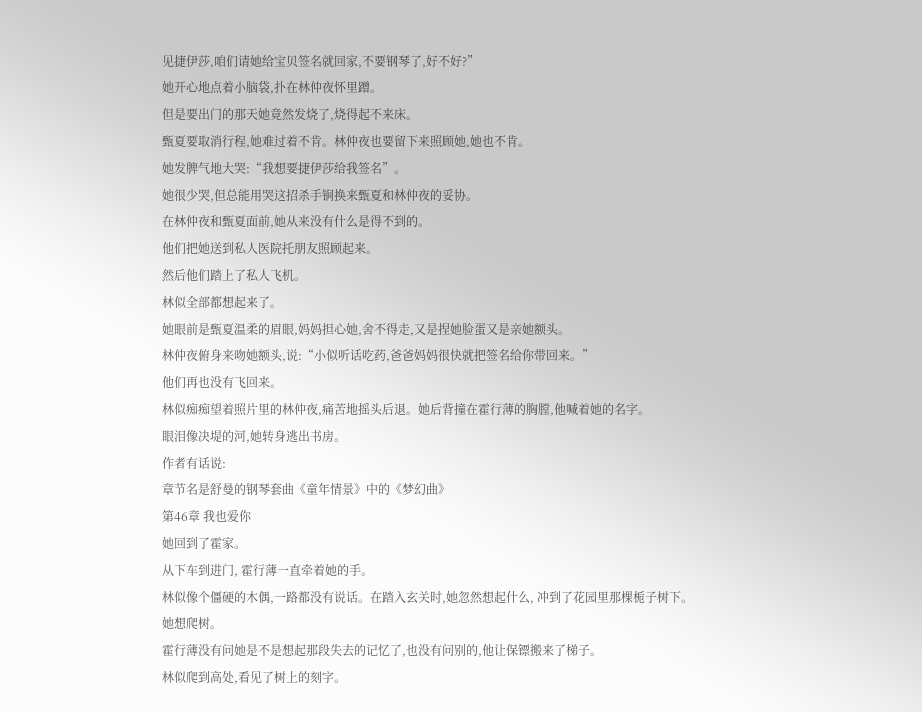见捷伊莎,咱们请她给宝贝签名就回家,不要钢琴了,好不好?”
她开心地点着小脑袋,扑在林仲夜怀里蹭。
但是要出门的那天她竟然发烧了,烧得起不来床。
甄夏要取消行程,她难过着不肯。林仲夜也要留下来照顾她,她也不肯。
她发脾气地大哭:“我想要捷伊莎给我签名”。
她很少哭,但总能用哭这招杀手锏换来甄夏和林仲夜的妥协。
在林仲夜和甄夏面前,她从来没有什么是得不到的。
他们把她送到私人医院托朋友照顾起来。
然后他们踏上了私人飞机。
林似全部都想起来了。
她眼前是甄夏温柔的眉眼,妈妈担心她,舍不得走,又是捏她脸蛋又是亲她额头。
林仲夜俯身来吻她额头,说:“小似听话吃药,爸爸妈妈很快就把签名给你带回来。”
他们再也没有飞回来。
林似痴痴望着照片里的林仲夜,痛苦地摇头后退。她后背撞在霍行薄的胸膛,他喊着她的名字。
眼泪像决堤的河,她转身逃出书房。
作者有话说:
章节名是舒曼的钢琴套曲《童年情景》中的《梦幻曲》
第46章 我也爱你
她回到了霍家。
从下车到进门, 霍行薄一直牵着她的手。
林似像个僵硬的木偶,一路都没有说话。在踏入玄关时,她忽然想起什么, 冲到了花园里那棵栀子树下。
她想爬树。
霍行薄没有问她是不是想起那段失去的记忆了,也没有问别的,他让保镖搬来了梯子。
林似爬到高处,看见了树上的刻字。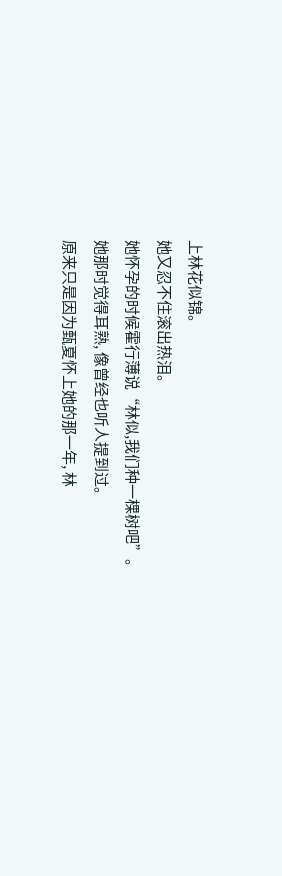上林花似锦。
她又忍不住滚出热泪。
她怀孕的时候霍行薄说“林似,我们种一棵树吧”。
她那时觉得耳熟, 像曾经也听人提到过。
原来只是因为甄夏怀上她的那一年, 林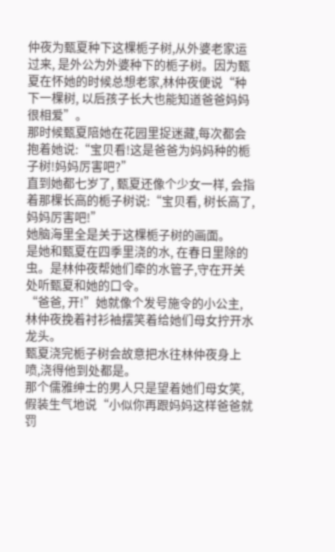仲夜为甄夏种下这棵栀子树,从外婆老家运过来, 是外公为外婆种下的栀子树。因为甄夏在怀她的时候总想老家,林仲夜便说“种下一棵树, 以后孩子长大也能知道爸爸妈妈很相爱”。
那时候甄夏陪她在花园里捉迷藏,每次都会抱着她说:“宝贝看!这是爸爸为妈妈种的栀子树!妈妈厉害吧?”
直到她都七岁了, 甄夏还像个少女一样, 会指着那棵长高的栀子树说:“宝贝看, 树长高了,妈妈厉害吧!”
她脑海里全是关于这棵栀子树的画面。
是她和甄夏在四季里浇的水, 在春日里除的虫。是林仲夜帮她们牵的水管子,守在开关处听甄夏和她的口令。
“爸爸, 开!”她就像个发号施令的小公主,林仲夜挽着衬衫袖摆笑着给她们母女拧开水龙头。
甄夏浇完栀子树会故意把水往林仲夜身上喷,浇得他到处都是。
那个儒雅绅士的男人只是望着她们母女笑,假装生气地说“小似你再跟妈妈这样爸爸就罚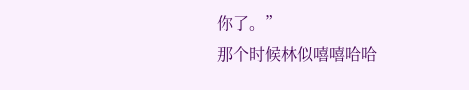你了。”
那个时候林似嘻嘻哈哈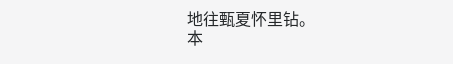地往甄夏怀里钻。
本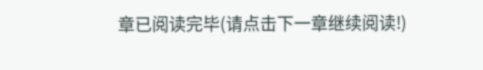章已阅读完毕(请点击下一章继续阅读!)